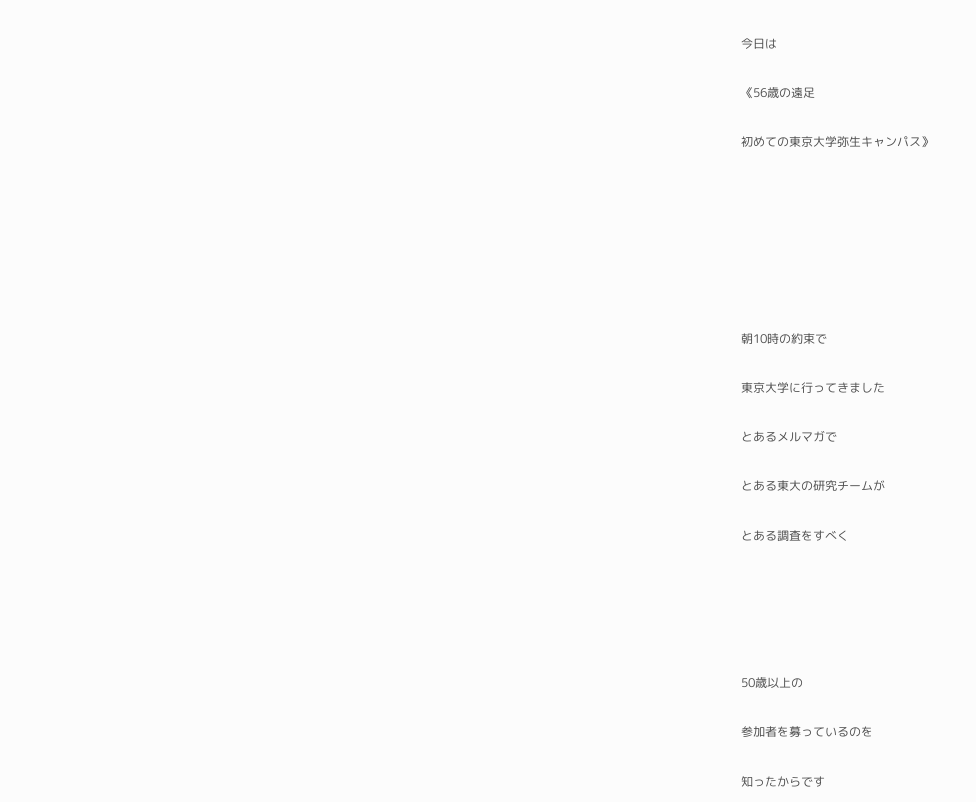今日は

《56歳の遠足

初めての東京大学弥生キャンパス》







朝10時の約束で

東京大学に行ってきました

とあるメルマガで

とある東大の研究チームが

とある調査をすべく





50歳以上の

参加者を募っているのを

知ったからです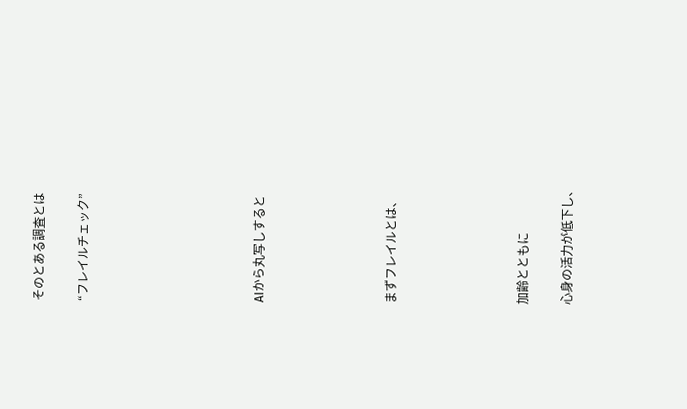そのとある調査とは

“フレイルチェック”







AIから丸写しすると





まずフレイルとは、





加齢とともに

心身の活力が低下し、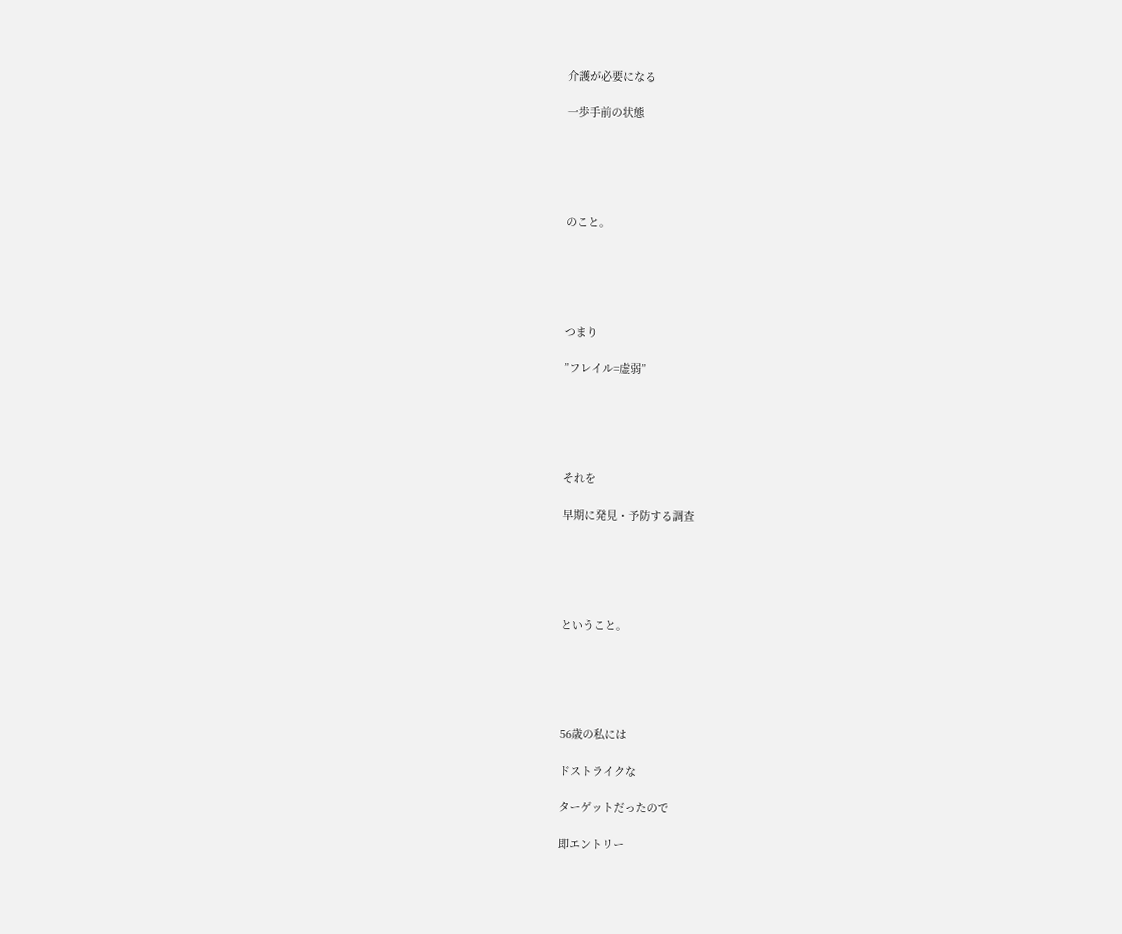介護が必要になる

一歩手前の状態





のこと。





つまり

”フレイル=虚弱”





それを

早期に発見・予防する調査





ということ。





56歳の私には

ドストライクな

ターゲットだったので

即エントリー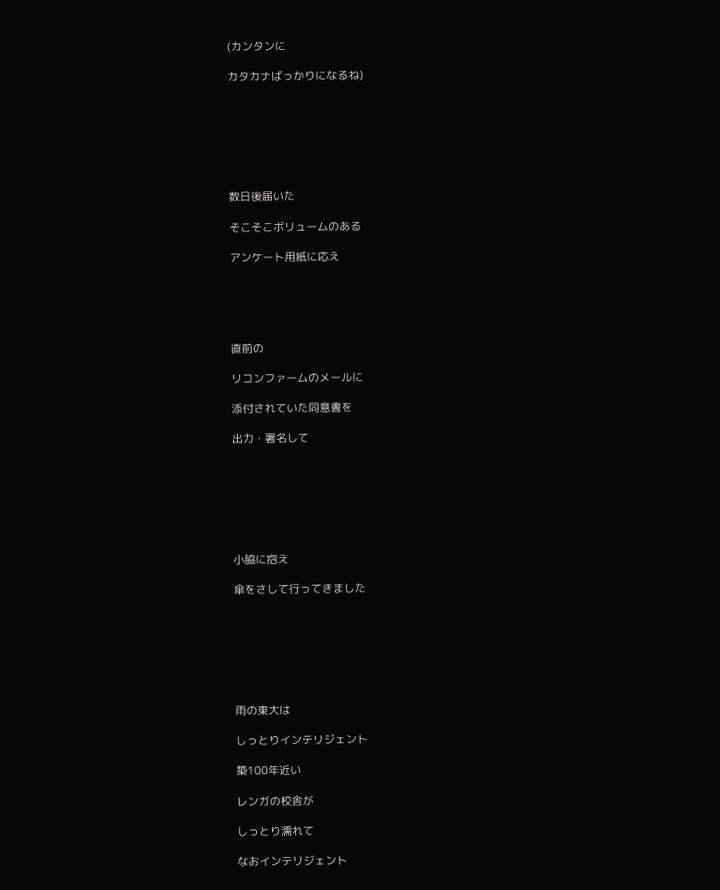(カンタンに

カタカナばっかりになるね)







数日後届いた

そこそこボリュームのある

アンケート用紙に応え





直前の

リコンファームのメールに

添付されていた同意書を

出力・署名して







小脇に抱え

傘をさして行ってきました







雨の東大は

しっとりインテリジェント

築100年近い

レンガの校舎が

しっとり濡れて

なおインテリジェント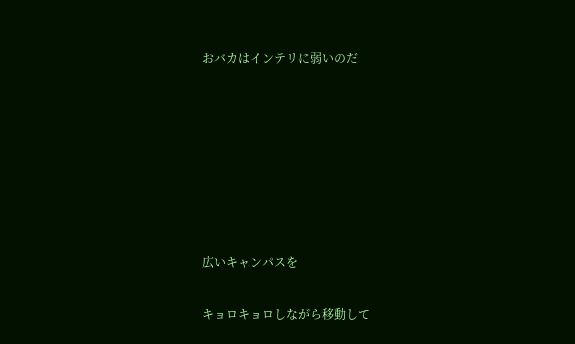おバカはインテリに弱いのだ







広いキャンパスを

キョロキョロしながら移動して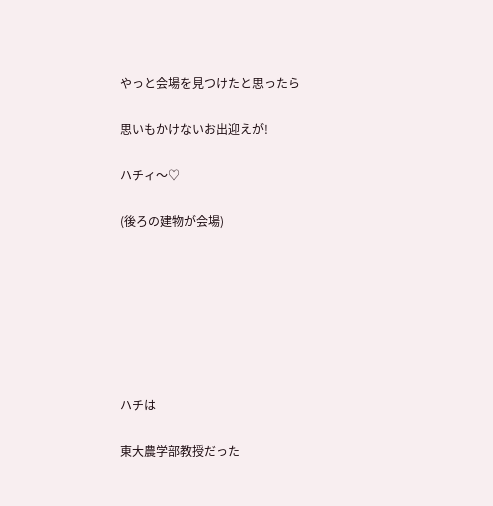やっと会場を見つけたと思ったら

思いもかけないお出迎えが!

ハチィ〜♡

(後ろの建物が会場)







ハチは

東大農学部教授だった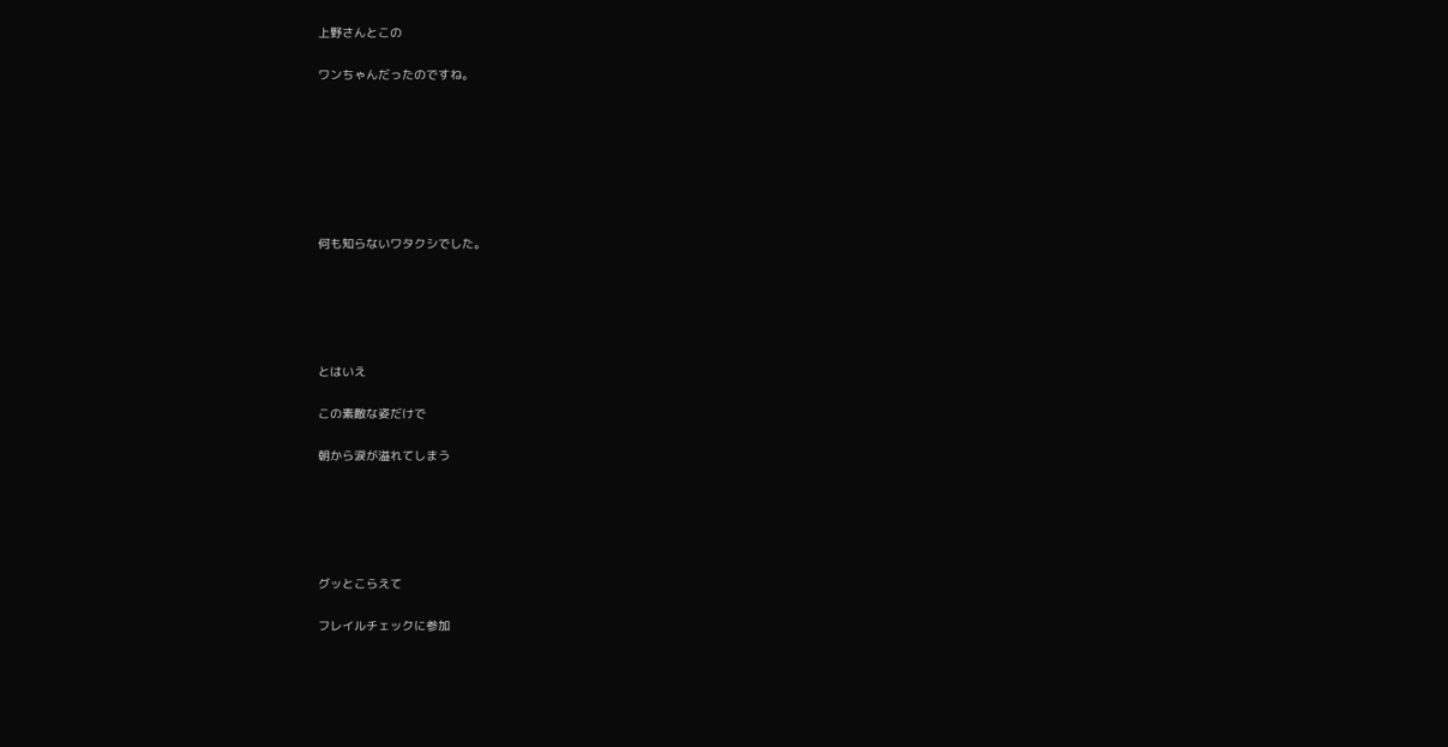上野さんとこの

ワンちゃんだったのですね。







何も知らないワタクシでした。





とはいえ

この素敵な姿だけで

朝から涙が溢れてしまう





グッとこらえて

フレイルチェックに参加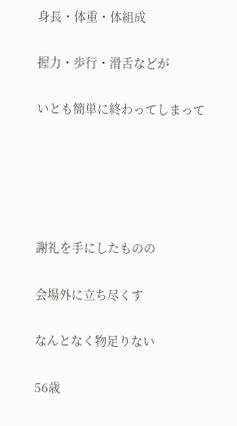身長・体重・体組成

握力・歩行・滑舌などが

いとも簡単に終わってしまって





謝礼を手にしたものの

会場外に立ち尽くす

なんとなく物足りない

56歳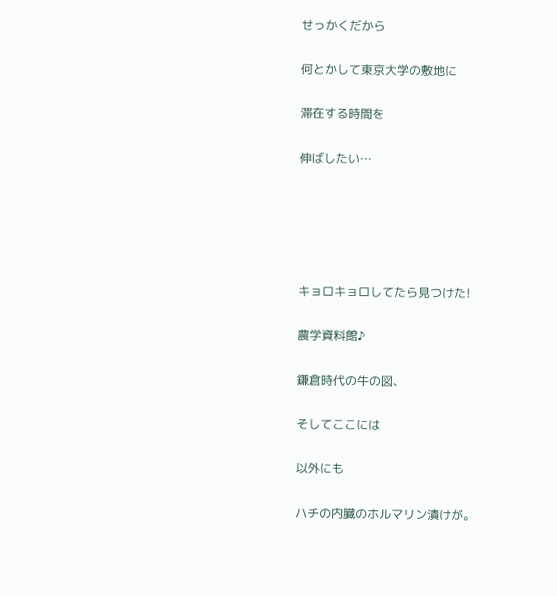せっかくだから

何とかして東京大学の敷地に

滞在する時間を

伸ばしたい…





キョロキョロしてたら見つけた!

農学資料館♪

鎌倉時代の牛の図、

そしてここには

以外にも

ハチの内臓のホルマリン漬けが。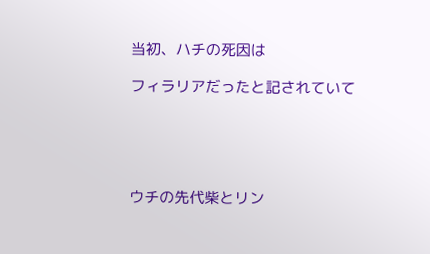当初、ハチの死因は

フィラリアだったと記されていて





ウチの先代柴とリン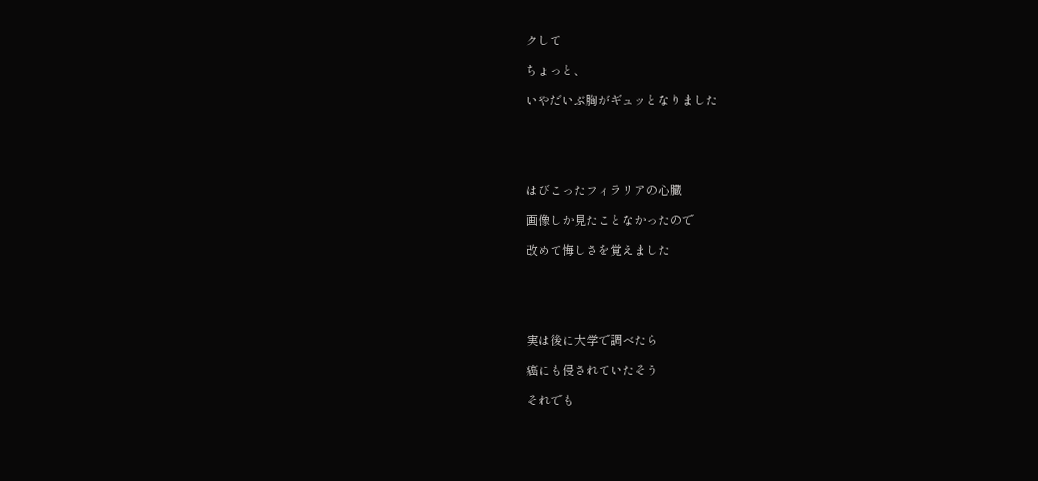クして

ちょっと、

いやだいぶ胸がギュッとなりました





はびこったフィラリアの心臓

画像しか見たことなかったので

改めて悔しさを覚えました





実は後に大学で調べたら

癌にも侵されていたそう

それでも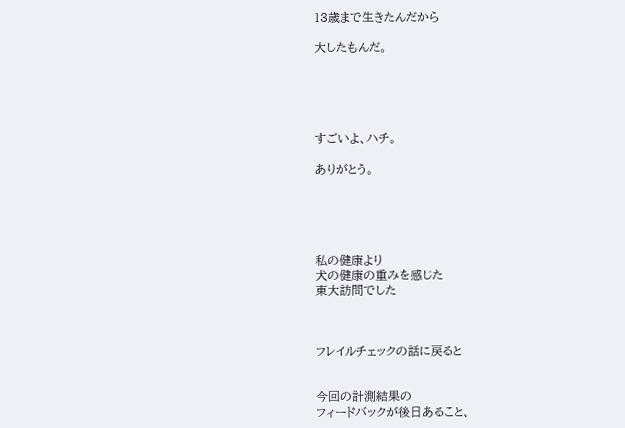13歳まで生きたんだから

大したもんだ。





すごいよ、ハチ。

ありがとう。





私の健康より
犬の健康の重みを感じた
東大訪問でした



フレイルチェックの話に戻ると


今回の計測結果の
フィードバックが後日あること、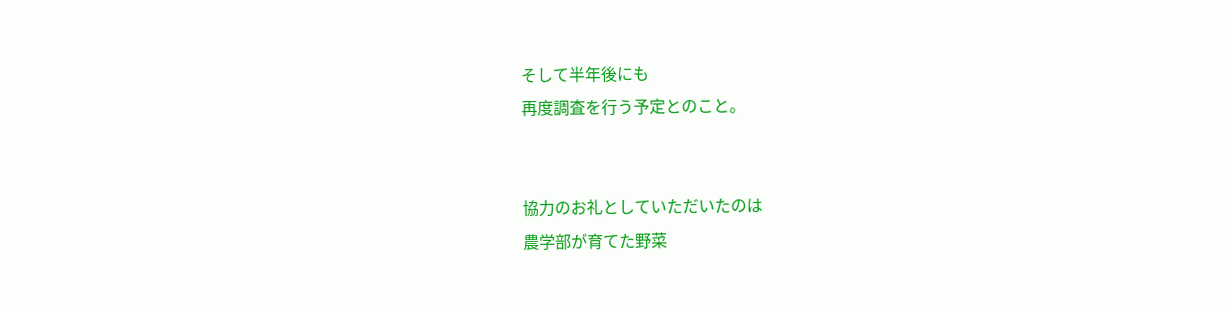そして半年後にも
再度調査を行う予定とのこと。


協力のお礼としていただいたのは
農学部が育てた野菜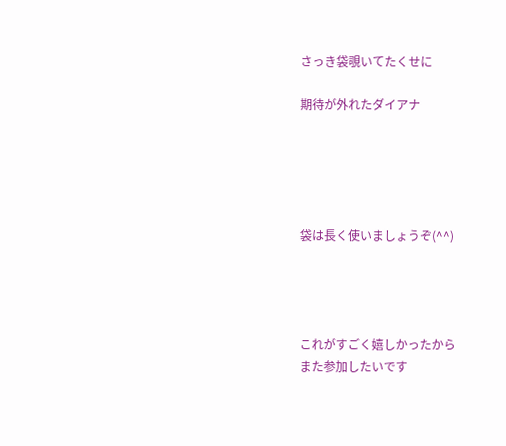さっき袋覗いてたくせに

期待が外れたダイアナ





袋は長く使いましょうぞ(^^)




これがすごく嬉しかったから
また参加したいです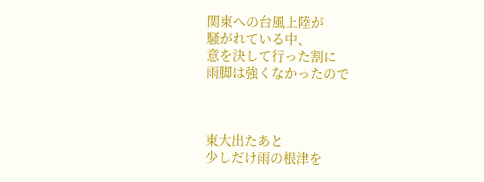関東への台風上陸が
騒がれている中、
意を決して行った割に
雨脚は強くなかったので



東大出たあと
少しだけ雨の根津を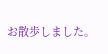お散歩しました。